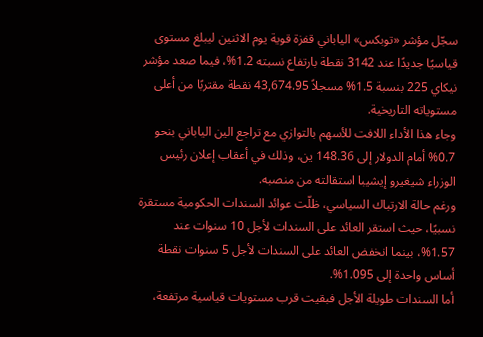سجّل مؤشر «توبكس» الياباني قفزة قوية يوم الاثنين ليبلغ مستوى قياسيًا جديدًا عند 3142 نقطة بارتفاع نسبته 1.2%، فيما صعد مؤشر نيكاي 225 بنسبة 1.5% مسجلاً 43,674.95 نقطة مقتربًا من أعلى مستوياته التاريخية.
وجاء هذا الأداء اللافت للأسهم بالتوازي مع تراجع الين الياباني بنحو 0.7% أمام الدولار إلى 148.36 ين، وذلك في أعقاب إعلان رئيس الوزراء شيغيرو إيشيبا استقالته من منصبه.
ورغم حالة الارتباك السياسي، ظلّت عوائد السندات الحكومية مستقرة نسبيًا، حيث استقر العائد على السندات لأجل 10 سنوات عند 1.57%، بينما انخفض العائد على السندات لأجل 5 سنوات نقطة أساس واحدة إلى 1.095%.
أما السندات طويلة الأجل فبقيت قرب مستويات قياسية مرتفعة،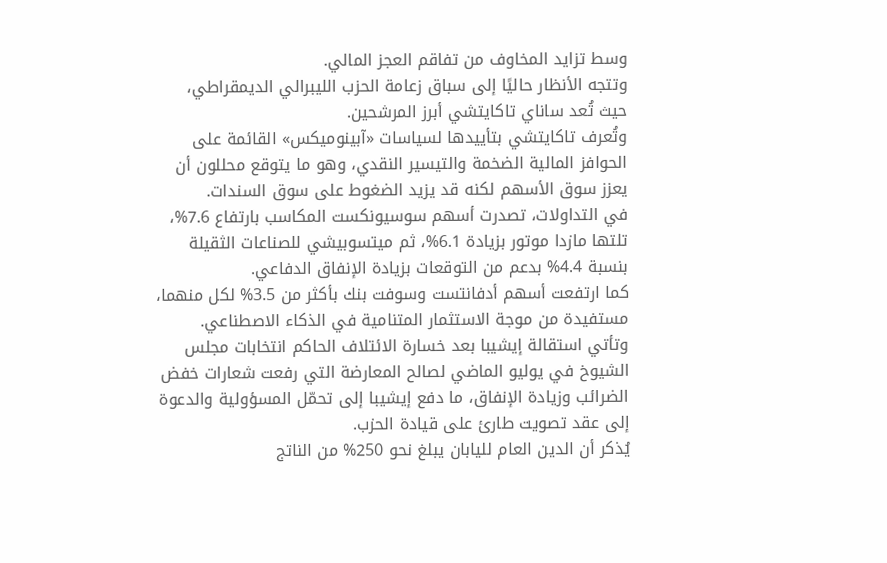وسط تزايد المخاوف من تفاقم العجز المالي.
وتتجه الأنظار حاليًا إلى سباق زعامة الحزب الليبرالي الديمقراطي، حيث تُعد ساناي تاكايتشي أبرز المرشحين.
وتُعرف تاكايتشي بتأييدها لسياسات «آبينوميكس» القائمة على الحوافز المالية الضخمة والتيسير النقدي، وهو ما يتوقع محللون أن يعزز سوق الأسهم لكنه قد يزيد الضغوط على سوق السندات.
في التداولات، تصدرت أسهم سوسيونكست المكاسب بارتفاع 7.6%، تلتها مازدا موتور بزيادة 6.1%، ثم ميتسوبيشي للصناعات الثقيلة بنسبة 4.4% بدعم من التوقعات بزيادة الإنفاق الدفاعي.
كما ارتفعت أسهم أدفانتست وسوفت بنك بأكثر من 3.5% لكل منهما، مستفيدة من موجة الاستثمار المتنامية في الذكاء الاصطناعي.
وتأتي استقالة إيشيبا بعد خسارة الائتلاف الحاكم انتخابات مجلس الشيوخ في يوليو الماضي لصالح المعارضة التي رفعت شعارات خفض الضرائب وزيادة الإنفاق، ما دفع إيشيبا إلى تحمّل المسؤولية والدعوة إلى عقد تصويت طارئ على قيادة الحزب.
يُذكر أن الدين العام لليابان يبلغ نحو 250% من الناتج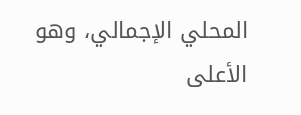المحلي الإجمالي، وهو الأعلى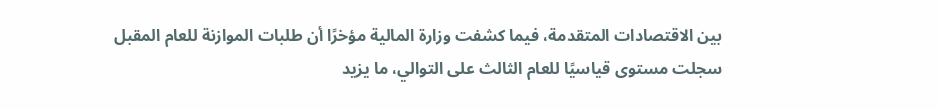بين الاقتصادات المتقدمة، فيما كشفت وزارة المالية مؤخرًا أن طلبات الموازنة للعام المقبل سجلت مستوى قياسيًا للعام الثالث على التوالي، ما يزيد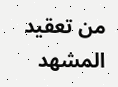من تعقيد المشهد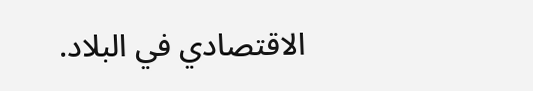الاقتصادي في البلاد.